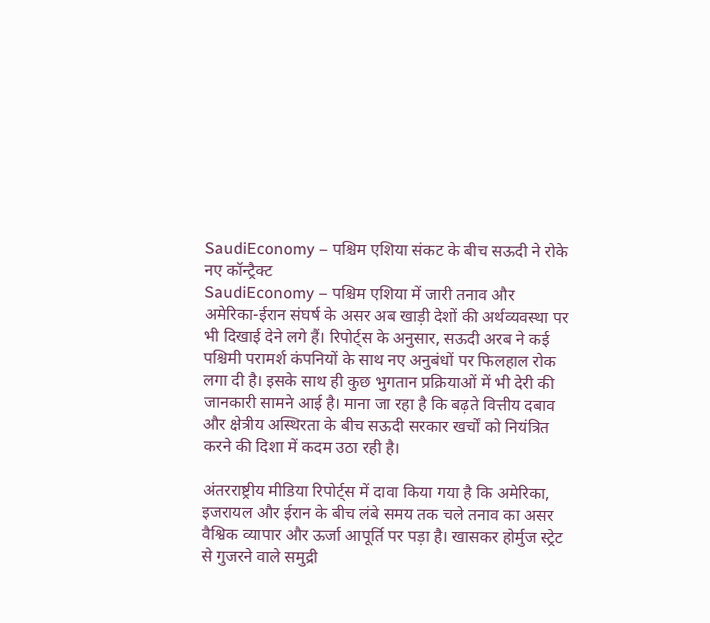SaudiEconomy – पश्चिम एशिया संकट के बीच सऊदी ने रोके नए कॉन्ट्रैक्ट
SaudiEconomy – पश्चिम एशिया में जारी तनाव और अमेरिका-ईरान संघर्ष के असर अब खाड़ी देशों की अर्थव्यवस्था पर भी दिखाई देने लगे हैं। रिपोर्ट्स के अनुसार, सऊदी अरब ने कई पश्चिमी परामर्श कंपनियों के साथ नए अनुबंधों पर फिलहाल रोक लगा दी है। इसके साथ ही कुछ भुगतान प्रक्रियाओं में भी देरी की जानकारी सामने आई है। माना जा रहा है कि बढ़ते वित्तीय दबाव और क्षेत्रीय अस्थिरता के बीच सऊदी सरकार खर्चों को नियंत्रित करने की दिशा में कदम उठा रही है।

अंतरराष्ट्रीय मीडिया रिपोर्ट्स में दावा किया गया है कि अमेरिका, इजरायल और ईरान के बीच लंबे समय तक चले तनाव का असर वैश्विक व्यापार और ऊर्जा आपूर्ति पर पड़ा है। खासकर होर्मुज स्ट्रेट से गुजरने वाले समुद्री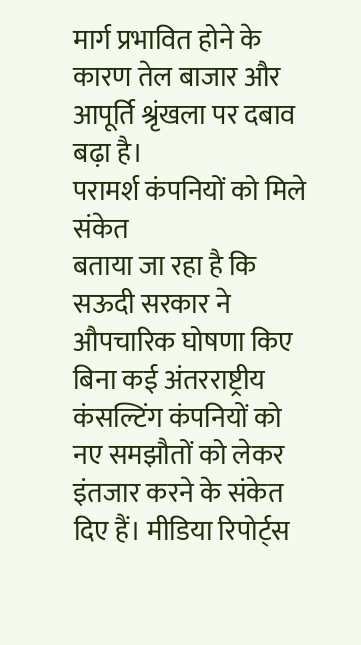मार्ग प्रभावित होने के कारण तेल बाजार और आपूर्ति श्रृंखला पर दबाव बढ़ा है।
परामर्श कंपनियों को मिले संकेत
बताया जा रहा है कि सऊदी सरकार ने औपचारिक घोषणा किए बिना कई अंतरराष्ट्रीय कंसल्टिंग कंपनियों को नए समझौतों को लेकर इंतजार करने के संकेत दिए हैं। मीडिया रिपोर्ट्स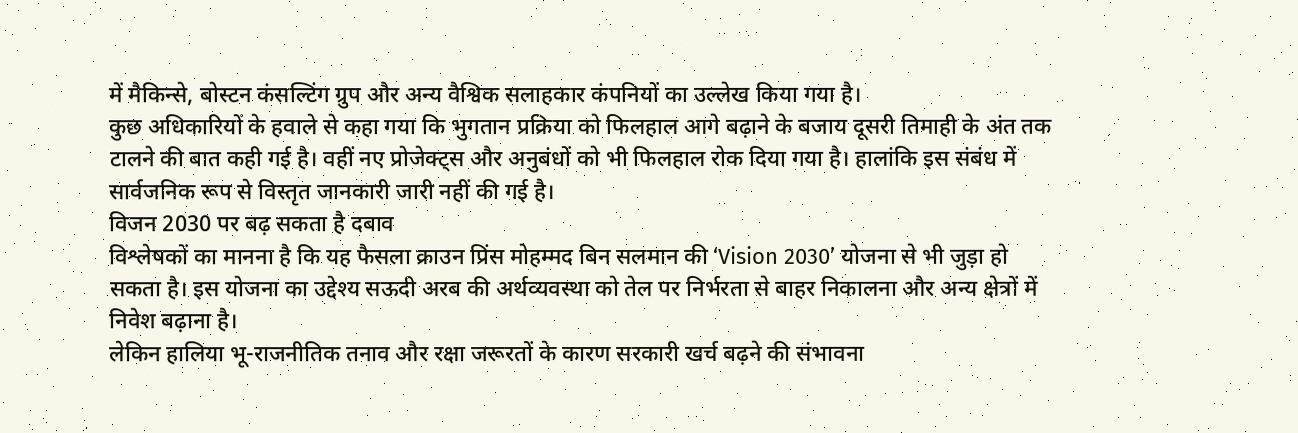में मैकिन्से, बोस्टन कंसल्टिंग ग्रुप और अन्य वैश्विक सलाहकार कंपनियों का उल्लेख किया गया है।
कुछ अधिकारियों के हवाले से कहा गया कि भुगतान प्रक्रिया को फिलहाल आगे बढ़ाने के बजाय दूसरी तिमाही के अंत तक टालने की बात कही गई है। वहीं नए प्रोजेक्ट्स और अनुबंधों को भी फिलहाल रोक दिया गया है। हालांकि इस संबंध में सार्वजनिक रूप से विस्तृत जानकारी जारी नहीं की गई है।
विजन 2030 पर बढ़ सकता है दबाव
विश्लेषकों का मानना है कि यह फैसला क्राउन प्रिंस मोहम्मद बिन सलमान की ‘Vision 2030’ योजना से भी जुड़ा हो सकता है। इस योजना का उद्देश्य सऊदी अरब की अर्थव्यवस्था को तेल पर निर्भरता से बाहर निकालना और अन्य क्षेत्रों में निवेश बढ़ाना है।
लेकिन हालिया भू-राजनीतिक तनाव और रक्षा जरूरतों के कारण सरकारी खर्च बढ़ने की संभावना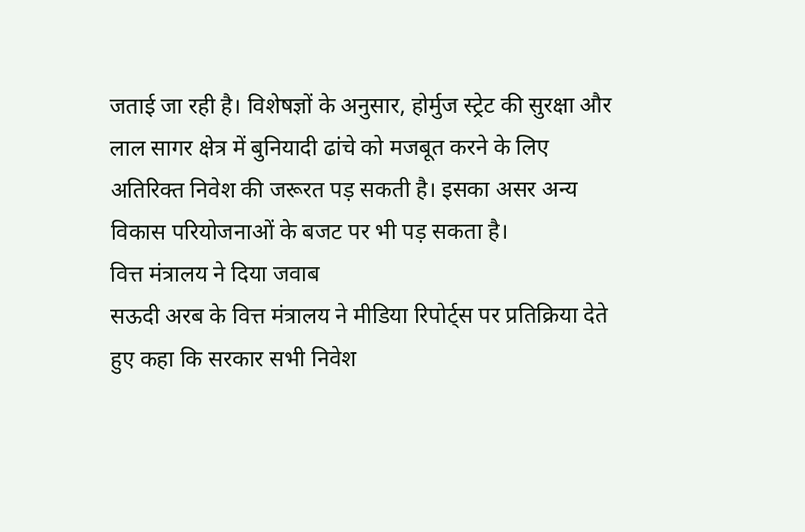जताई जा रही है। विशेषज्ञों के अनुसार, होर्मुज स्ट्रेट की सुरक्षा और लाल सागर क्षेत्र में बुनियादी ढांचे को मजबूत करने के लिए अतिरिक्त निवेश की जरूरत पड़ सकती है। इसका असर अन्य विकास परियोजनाओं के बजट पर भी पड़ सकता है।
वित्त मंत्रालय ने दिया जवाब
सऊदी अरब के वित्त मंत्रालय ने मीडिया रिपोर्ट्स पर प्रतिक्रिया देते हुए कहा कि सरकार सभी निवेश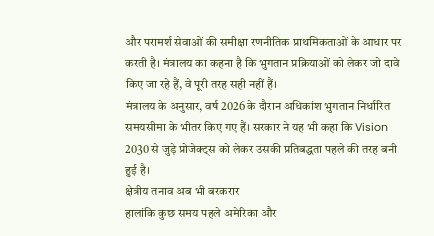और परामर्श सेवाओं की समीक्षा रणनीतिक प्राथमिकताओं के आधार पर करती है। मंत्रालय का कहना है कि भुगतान प्रक्रियाओं को लेकर जो दावे किए जा रहे हैं, वे पूरी तरह सही नहीं हैं।
मंत्रालय के अनुसार, वर्ष 2026 के दौरान अधिकांश भुगतान निर्धारित समयसीमा के भीतर किए गए हैं। सरकार ने यह भी कहा कि Vision 2030 से जुड़े प्रोजेक्ट्स को लेकर उसकी प्रतिबद्धता पहले की तरह बनी हुई है।
क्षेत्रीय तनाव अब भी बरकरार
हालांकि कुछ समय पहले अमेरिका और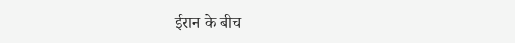ईरान के बीच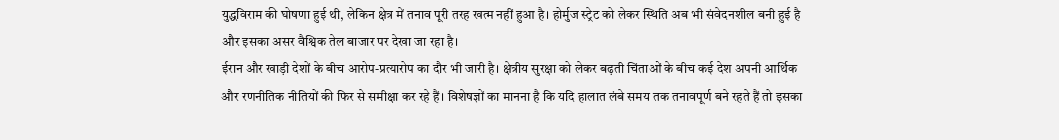युद्धविराम की घोषणा हुई थी, लेकिन क्षेत्र में तनाव पूरी तरह खत्म नहीं हुआ है। होर्मुज स्ट्रेट को लेकर स्थिति अब भी संवेदनशील बनी हुई है और इसका असर वैश्विक तेल बाजार पर देखा जा रहा है।
ईरान और खाड़ी देशों के बीच आरोप-प्रत्यारोप का दौर भी जारी है। क्षेत्रीय सुरक्षा को लेकर बढ़ती चिंताओं के बीच कई देश अपनी आर्थिक और रणनीतिक नीतियों की फिर से समीक्षा कर रहे हैं। विशेषज्ञों का मानना है कि यदि हालात लंबे समय तक तनावपूर्ण बने रहते हैं तो इसका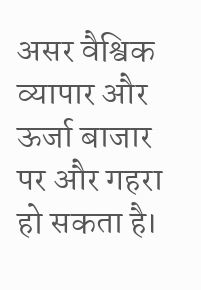असर वैश्विक व्यापार और ऊर्जा बाजार पर और गहरा हो सकता है।